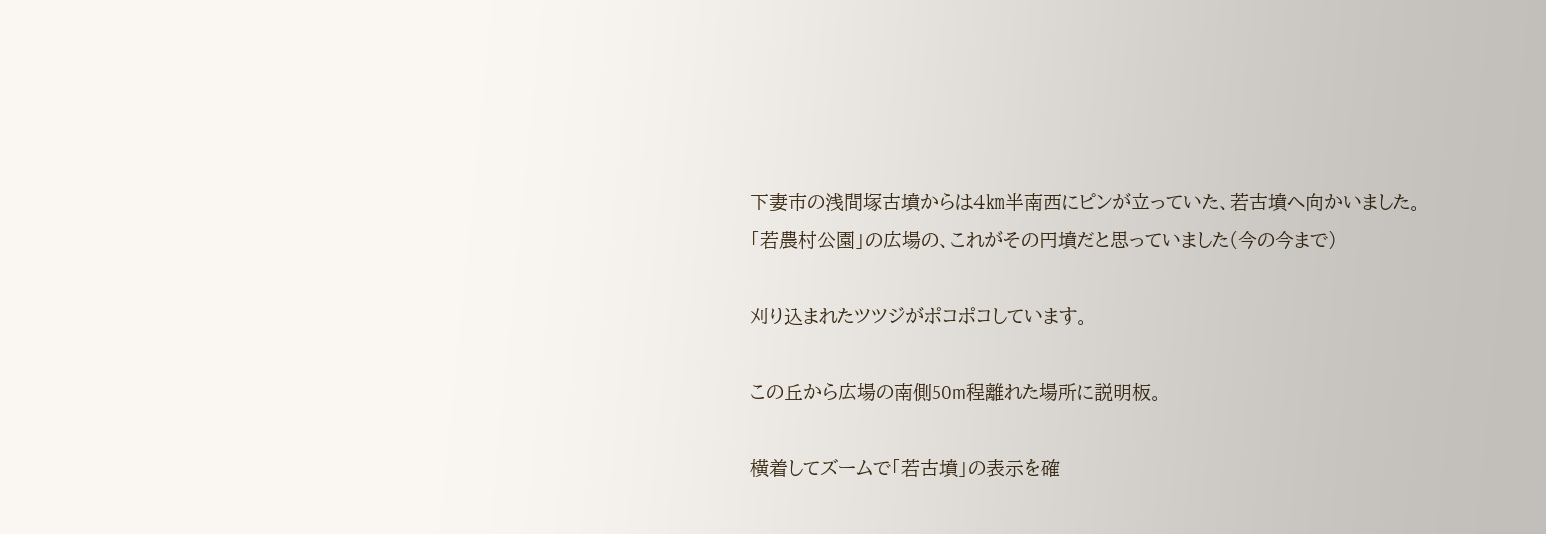下妻市の浅間塚古墳からは4㎞半南西にピンが立っていた、若古墳へ向かいました。
「若農村公園」の広場の、これがその円墳だと思っていました(今の今まで)

刈り込まれたツツジがポコポコしています。

この丘から広場の南側50m程離れた場所に説明板。

横着してズームで「若古墳」の表示を確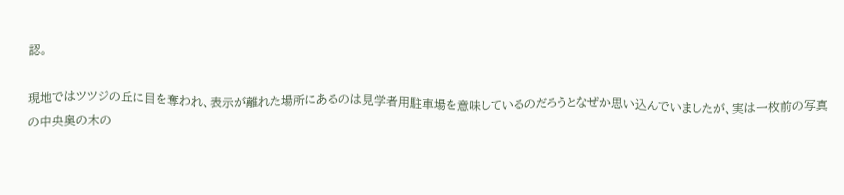認。

現地ではツツジの丘に目を奪われ、表示が離れた場所にあるのは見学者用駐車場を意味しているのだろうとなぜか思い込んでいましたが、実は一枚前の写真の中央奥の木の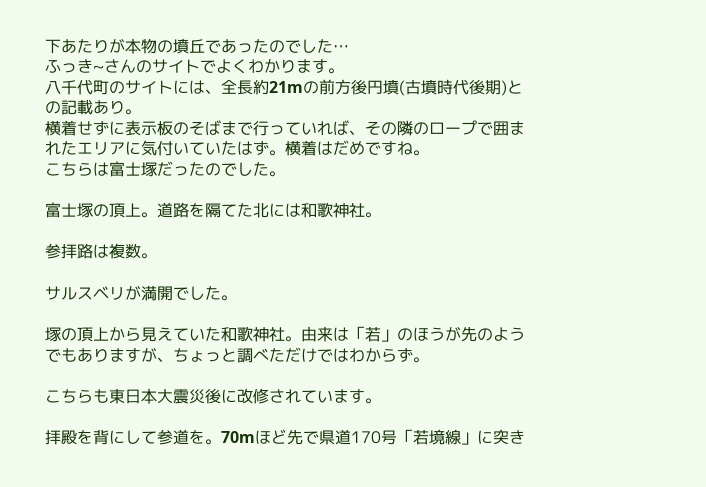下あたりが本物の墳丘であったのでした…
ふっき~さんのサイトでよくわかります。
八千代町のサイトには、全長約21mの前方後円墳(古墳時代後期)との記載あり。
横着せずに表示板のそばまで行っていれば、その隣のロープで囲まれたエリアに気付いていたはず。横着はだめですね。
こちらは富士塚だったのでした。

富士塚の頂上。道路を隔てた北には和歌神社。

参拝路は複数。

サルスベリが満開でした。

塚の頂上から見えていた和歌神社。由来は「若」のほうが先のようでもありますが、ちょっと調べただけではわからず。

こちらも東日本大震災後に改修されています。

拝殿を背にして参道を。70mほど先で県道170号「若境線」に突き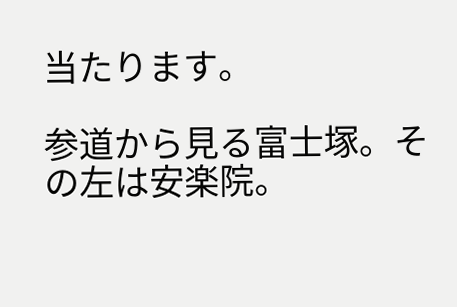当たります。

参道から見る富士塚。その左は安楽院。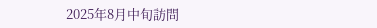2025年8月中旬訪問